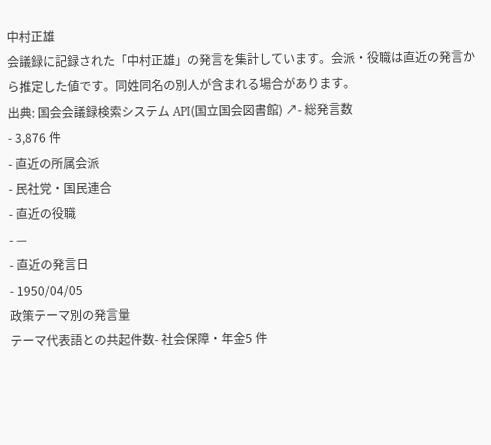中村正雄
会議録に記録された「中村正雄」の発言を集計しています。会派・役職は直近の発言から推定した値です。同姓同名の別人が含まれる場合があります。
出典: 国会会議録検索システム API(国立国会図書館) ↗- 総発言数
- 3,876 件
- 直近の所属会派
- 民社党・国民連合
- 直近の役職
- —
- 直近の発言日
- 1950/04/05
政策テーマ別の発言量
テーマ代表語との共起件数- 社会保障・年金5 件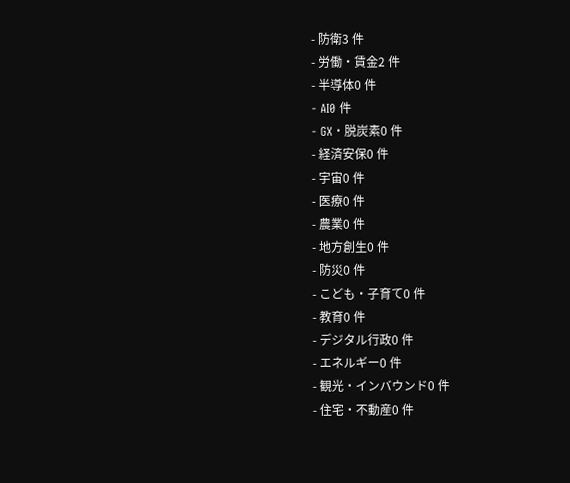- 防衛3 件
- 労働・賃金2 件
- 半導体0 件
- AI0 件
- GX・脱炭素0 件
- 経済安保0 件
- 宇宙0 件
- 医療0 件
- 農業0 件
- 地方創生0 件
- 防災0 件
- こども・子育て0 件
- 教育0 件
- デジタル行政0 件
- エネルギー0 件
- 観光・インバウンド0 件
- 住宅・不動産0 件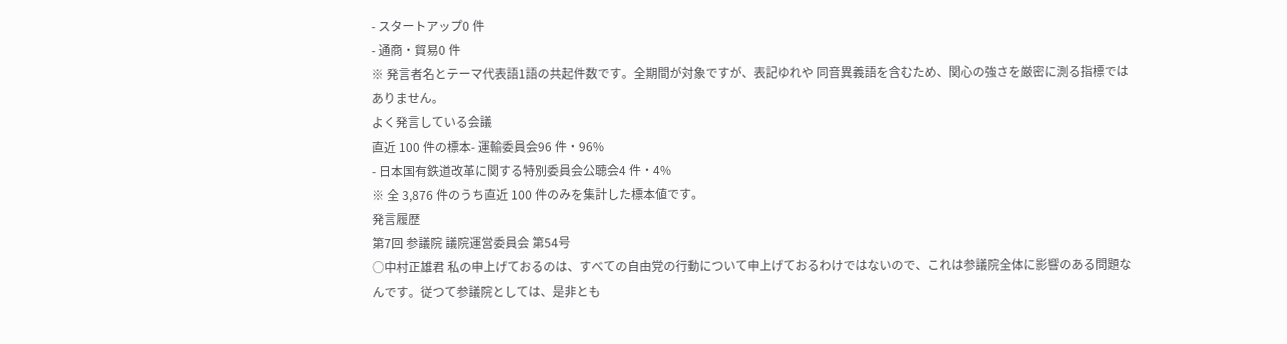- スタートアップ0 件
- 通商・貿易0 件
※ 発言者名とテーマ代表語1語の共起件数です。全期間が対象ですが、表記ゆれや 同音異義語を含むため、関心の強さを厳密に測る指標ではありません。
よく発言している会議
直近 100 件の標本- 運輸委員会96 件・96%
- 日本国有鉄道改革に関する特別委員会公聴会4 件・4%
※ 全 3,876 件のうち直近 100 件のみを集計した標本値です。
発言履歴
第7回 参議院 議院運営委員会 第54号
○中村正雄君 私の申上げておるのは、すべての自由党の行動について申上げておるわけではないので、これは参議院全体に影響のある問題なんです。従つて参議院としては、是非とも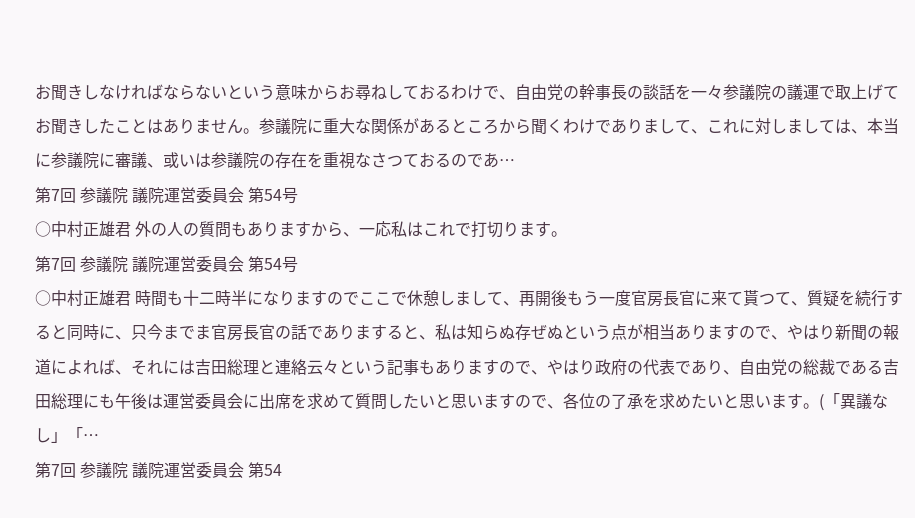お聞きしなければならないという意味からお尋ねしておるわけで、自由党の幹事長の談話を一々参議院の議運で取上げてお聞きしたことはありません。参議院に重大な関係があるところから聞くわけでありまして、これに対しましては、本当に参議院に審議、或いは参議院の存在を重視なさつておるのであ…
第7回 参議院 議院運営委員会 第54号
○中村正雄君 外の人の質問もありますから、一応私はこれで打切ります。
第7回 参議院 議院運営委員会 第54号
○中村正雄君 時間も十二時半になりますのでここで休憩しまして、再開後もう一度官房長官に来て貰つて、質疑を続行すると同時に、只今までま官房長官の話でありますると、私は知らぬ存ぜぬという点が相当ありますので、やはり新聞の報道によれば、それには吉田総理と連絡云々という記事もありますので、やはり政府の代表であり、自由党の総裁である吉田総理にも午後は運営委員会に出席を求めて質問したいと思いますので、各位の了承を求めたいと思います。(「異議なし」「…
第7回 参議院 議院運営委員会 第54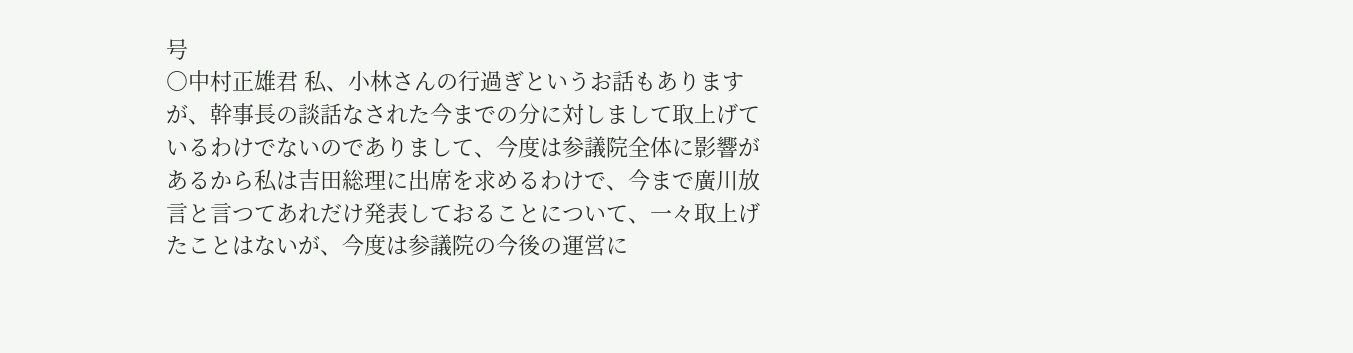号
○中村正雄君 私、小林さんの行過ぎというお話もありますが、幹事長の談話なされた今までの分に対しまして取上げているわけでないのでありまして、今度は参議院全体に影響があるから私は吉田総理に出席を求めるわけで、今まで廣川放言と言つてあれだけ発表しておることについて、一々取上げたことはないが、今度は参議院の今後の運営に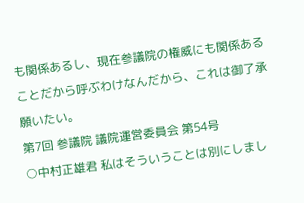も関係あるし、現在参議院の権威にも関係あることだから呼ぶわけなんだから、これは御了承願いたい。
第7回 参議院 議院運営委員会 第54号
○中村正雄君 私はそういうことは別にしまし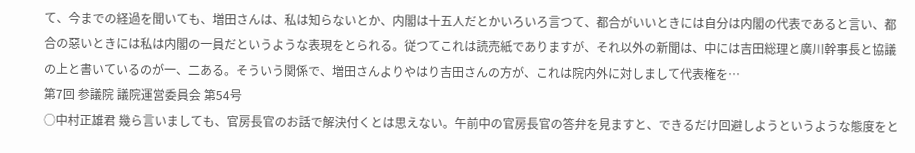て、今までの経過を聞いても、増田さんは、私は知らないとか、内閣は十五人だとかいろいろ言つて、都合がいいときには自分は内閣の代表であると言い、都合の惡いときには私は内閣の一員だというような表現をとられる。従つてこれは読売紙でありますが、それ以外の新聞は、中には吉田総理と廣川幹事長と協議の上と書いているのが一、二ある。そういう関係で、増田さんよりやはり吉田さんの方が、これは院内外に対しまして代表権を…
第7回 参議院 議院運営委員会 第54号
○中村正雄君 幾ら言いましても、官房長官のお話で解決付くとは思えない。午前中の官房長官の答弁を見ますと、できるだけ回避しようというような態度をと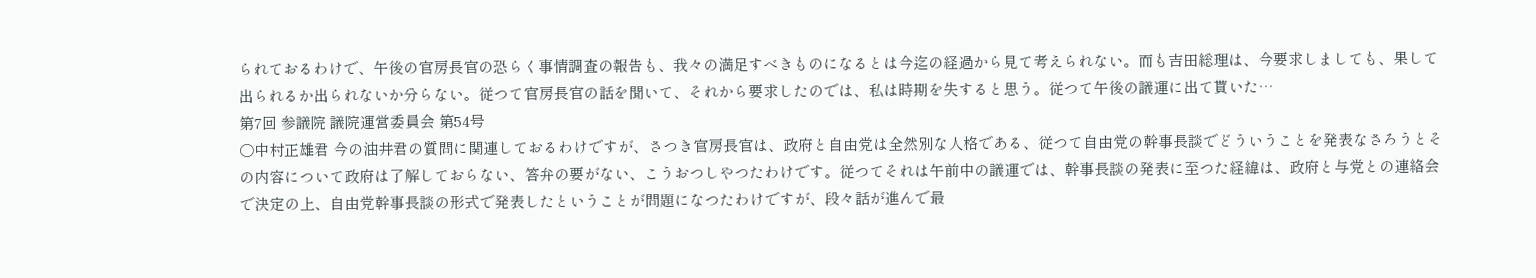られておるわけで、午後の官房長官の恐らく事情調査の報告も、我々の満足すべきものになるとは今迄の経過から見て考えられない。而も吉田総理は、今要求しましても、果して出られるか出られないか分らない。従つて官房長官の話を聞いて、それから要求したのでは、私は時期を失すると思う。従つて午後の議運に出て貰いた…
第7回 参議院 議院運営委員会 第54号
○中村正雄君 今の油井君の質問に関連しておるわけですが、さつき官房長官は、政府と自由党は全然別な人格である、従つて自由党の幹事長談でどういうことを発表なさろうとその内容について政府は了解しておらない、答弁の要がない、こうおつしやつたわけです。従つてそれは午前中の議運では、幹事長談の発表に至つた経緯は、政府と与党との連絡会で決定の上、自由党幹事長談の形式で発表したということが問題になつたわけですが、段々話が進んで最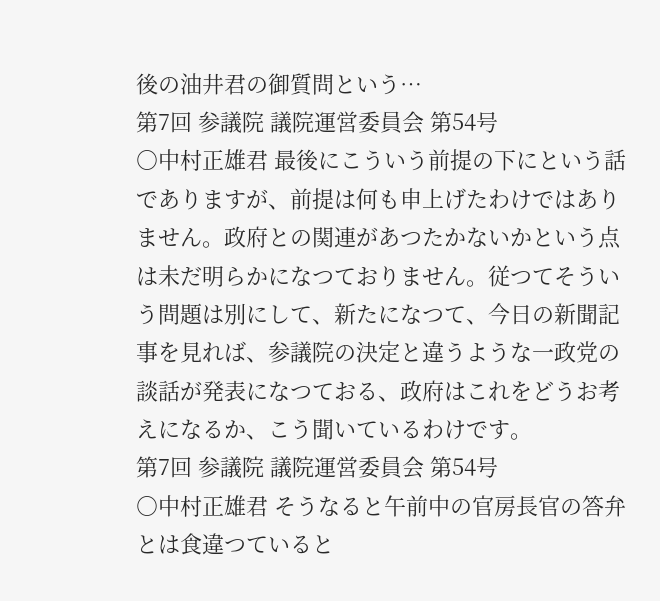後の油井君の御質問という…
第7回 参議院 議院運営委員会 第54号
○中村正雄君 最後にこういう前提の下にという話でありますが、前提は何も申上げたわけではありません。政府との関連があつたかないかという点は未だ明らかになつておりません。従つてそういう問題は別にして、新たになつて、今日の新聞記事を見れば、参議院の決定と違うような一政党の談話が発表になつておる、政府はこれをどうお考えになるか、こう聞いているわけです。
第7回 参議院 議院運営委員会 第54号
○中村正雄君 そうなると午前中の官房長官の答弁とは食違つていると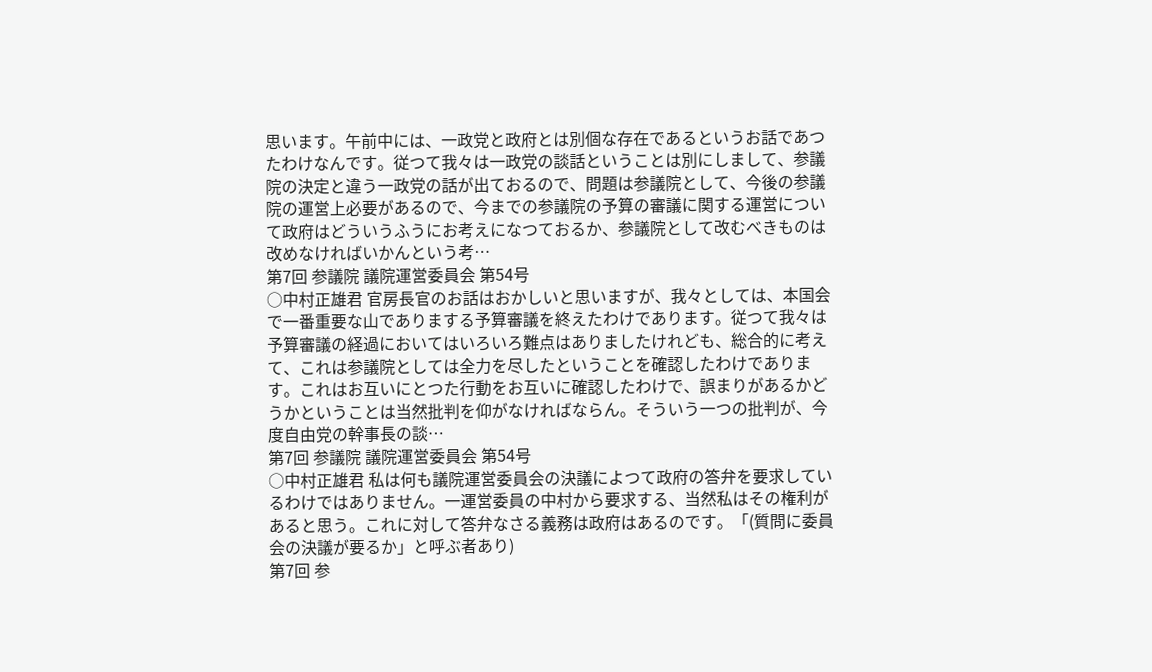思います。午前中には、一政党と政府とは別個な存在であるというお話であつたわけなんです。従つて我々は一政党の談話ということは別にしまして、参議院の決定と違う一政党の話が出ておるので、問題は参議院として、今後の参議院の運営上必要があるので、今までの参議院の予算の審議に関する運営について政府はどういうふうにお考えになつておるか、参議院として改むべきものは改めなければいかんという考…
第7回 参議院 議院運営委員会 第54号
○中村正雄君 官房長官のお話はおかしいと思いますが、我々としては、本国会で一番重要な山でありまする予算審議を終えたわけであります。従つて我々は予算審議の経過においてはいろいろ難点はありましたけれども、総合的に考えて、これは参議院としては全力を尽したということを確認したわけであります。これはお互いにとつた行動をお互いに確認したわけで、誤まりがあるかどうかということは当然批判を仰がなければならん。そういう一つの批判が、今度自由党の幹事長の談…
第7回 参議院 議院運営委員会 第54号
○中村正雄君 私は何も議院運営委員会の決議によつて政府の答弁を要求しているわけではありません。一運営委員の中村から要求する、当然私はその権利があると思う。これに対して答弁なさる義務は政府はあるのです。「(質問に委員会の決議が要るか」と呼ぶ者あり)
第7回 参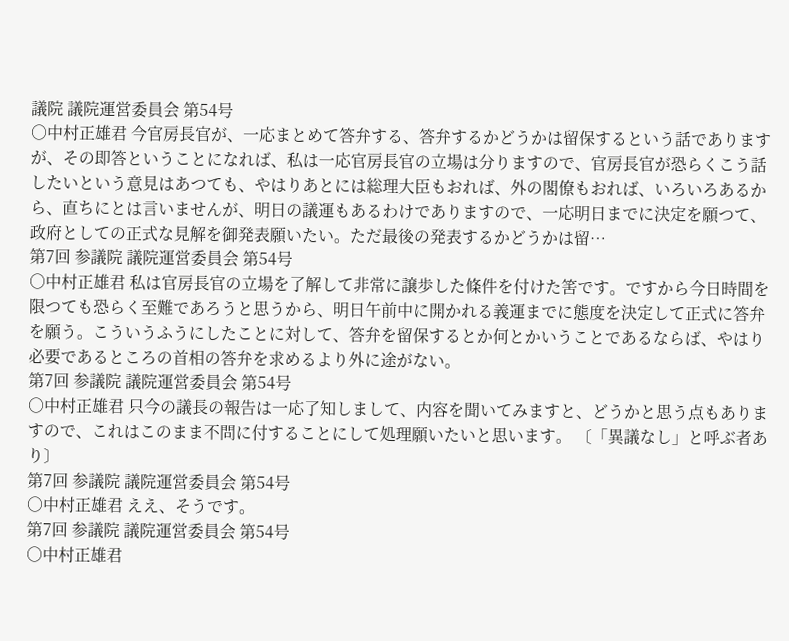議院 議院運営委員会 第54号
○中村正雄君 今官房長官が、一応まとめて答弁する、答弁するかどうかは留保するという話でありますが、その即答ということになれば、私は一応官房長官の立場は分りますので、官房長官が恐らくこう話したいという意見はあつても、やはりあとには総理大臣もおれば、外の閣僚もおれば、いろいろあるから、直ちにとは言いませんが、明日の議運もあるわけでありますので、一応明日までに決定を願つて、政府としての正式な見解を御発表願いたい。ただ最後の発表するかどうかは留…
第7回 参議院 議院運営委員会 第54号
○中村正雄君 私は官房長官の立場を了解して非常に譲歩した條件を付けた筈です。ですから今日時間を限つても恐らく至難であろうと思うから、明日午前中に開かれる義運までに態度を決定して正式に答弁を願う。こういうふうにしたことに対して、答弁を留保するとか何とかいうことであるならば、やはり必要であるところの首相の答弁を求めるより外に途がない。
第7回 参議院 議院運営委員会 第54号
○中村正雄君 只今の議長の報告は一応了知しまして、内容を聞いてみますと、どうかと思う点もありますので、これはこのまま不問に付することにして処理願いたいと思います。 〔「異議なし」と呼ぶ者あり〕
第7回 参議院 議院運営委員会 第54号
○中村正雄君 ええ、そうです。
第7回 参議院 議院運営委員会 第54号
○中村正雄君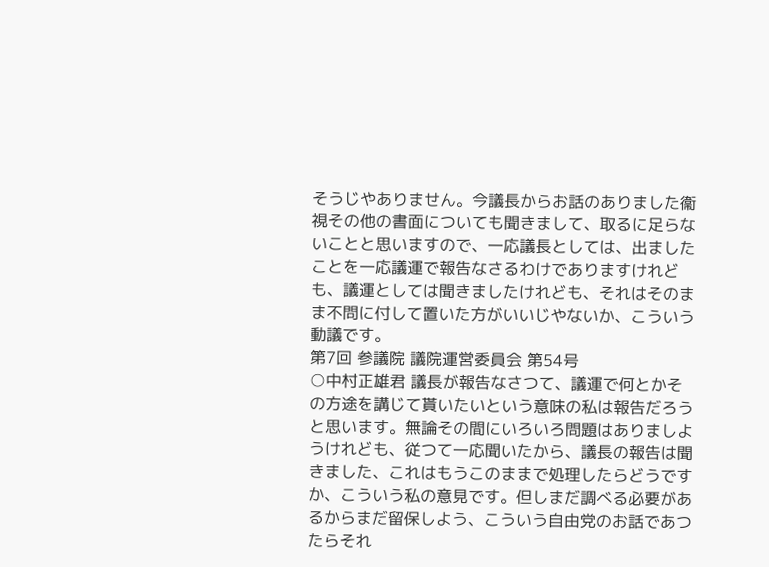そうじやありません。今議長からお話のありました衞視その他の書面についても聞きまして、取るに足らないことと思いますので、一応議長としては、出ましたことを一応議運で報告なさるわけでありますけれども、議運としては聞きましたけれども、それはそのまま不問に付して置いた方がいいじやないか、こういう動議です。
第7回 参議院 議院運営委員会 第54号
○中村正雄君 議長が報告なさつて、議運で何とかその方途を講じて貰いたいという意味の私は報告だろうと思います。無論その間にいろいろ問題はありましようけれども、従つて一応聞いたから、議長の報告は聞きました、これはもうこのままで処理したらどうですか、こういう私の意見です。但しまだ調べる必要があるからまだ留保しよう、こういう自由党のお話であつたらそれ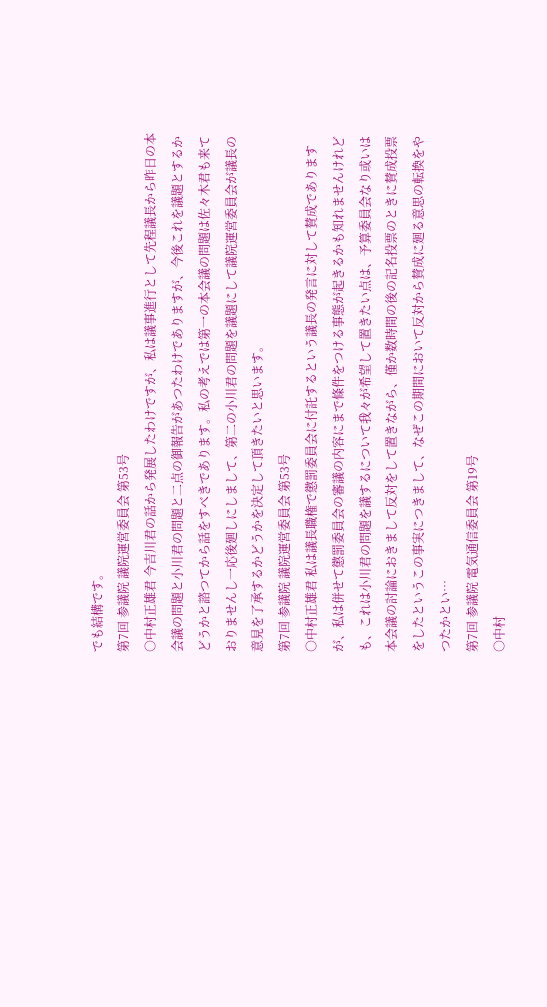でも結構です。
第7回 参議院 議院運営委員会 第53号
○中村正雄君 今吉川君の話から発展したわけですが、私は議事進行として先程議長から昨日の本会議の問題と小川君の問題と二点の御報告があつたわけでありますが、今後これを議題とするかどうかと諮つてから話をすべきであります。私の考えでは第一の本会議の問題は佐々木君も来ておりませんし一応後廻しにしまして、第二の小川君の問題を議題にして議院運営委員会が議長の意見を了承するかどうかを決定して頂きたいと思います。
第7回 参議院 議院運営委員会 第53号
○中村正雄君 私は議長職権で懲罰委員会に付託するという議長の発言に対して賛成でありますが、私は併せて懲罰委員会の審議の内容にまで條件をつける事態が起きるかも知れませんけれども、これは小川君の問題を議するについて我々が希望して置きたい点は、予算委員会なり或いは本会議の討論におきまして反対をして置きながら、僅か数時間の後の記名投票のときに賛成投票をしたというこの事実につきまして、なぜこの期間において反対から賛成に廻る意思の転換をやつたかとい…
第7回 参議院 電気通信委員会 第19号
○中村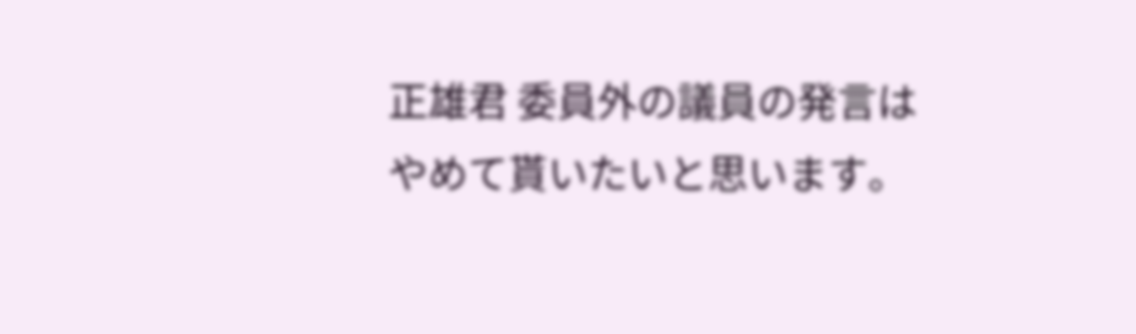正雄君 委員外の議員の発言はやめて貰いたいと思います。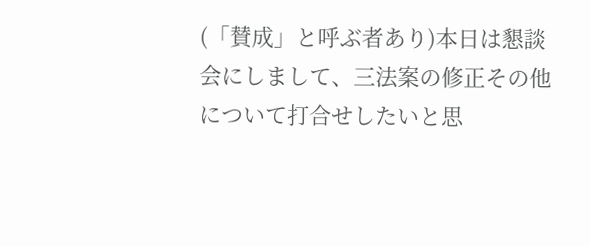(「賛成」と呼ぶ者あり)本日は懇談会にしまして、三法案の修正その他について打合せしたいと思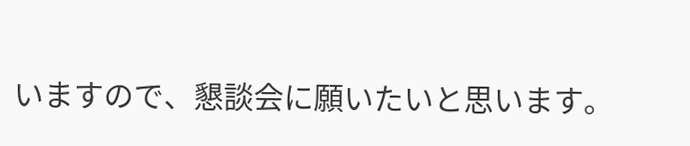いますので、懇談会に願いたいと思います。